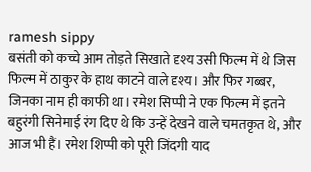ramesh sippy
बसंती को कच्चे आम तोड़ते सिखाते दृश्य उसी फिल्म में थे जिस फिल्म में ठाकुर के हाथ काटने वाले दृश्य। और फिर गब्बर, जिनका नाम ही काफी था। रमेश सिप्पी ने एक फिल्म में इतने बहुरंगी सिनेमाई रंग दिए थे कि उन्हें देखने वाले चमतकृत थे, और आज भी हैं। रमेश शिप्पी को पूरी जिंदगी याद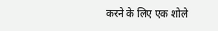करने के लिए एक शोले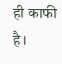ही काफी है।